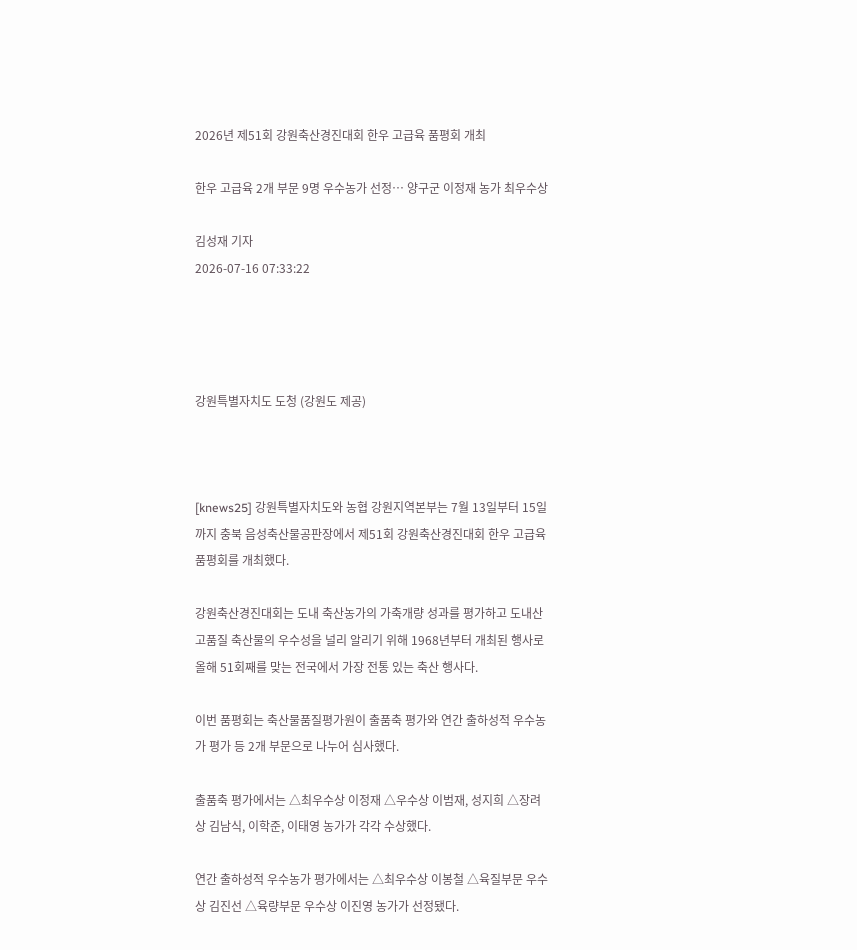2026년 제51회 강원축산경진대회 한우 고급육 품평회 개최

한우 고급육 2개 부문 9명 우수농가 선정… 양구군 이정재 농가 최우수상

김성재 기자
2026-07-16 07:33:22




강원특별자치도 도청 (강원도 제공)



[knews25] 강원특별자치도와 농협 강원지역본부는 7월 13일부터 15일까지 충북 음성축산물공판장에서 제51회 강원축산경진대회 한우 고급육 품평회를 개최했다.

강원축산경진대회는 도내 축산농가의 가축개량 성과를 평가하고 도내산 고품질 축산물의 우수성을 널리 알리기 위해 1968년부터 개최된 행사로 올해 51회째를 맞는 전국에서 가장 전통 있는 축산 행사다.

이번 품평회는 축산물품질평가원이 출품축 평가와 연간 출하성적 우수농가 평가 등 2개 부문으로 나누어 심사했다.

출품축 평가에서는 △최우수상 이정재 △우수상 이범재, 성지희 △장려상 김남식, 이학준, 이태영 농가가 각각 수상했다.

연간 출하성적 우수농가 평가에서는 △최우수상 이봉철 △육질부문 우수상 김진선 △육량부문 우수상 이진영 농가가 선정됐다.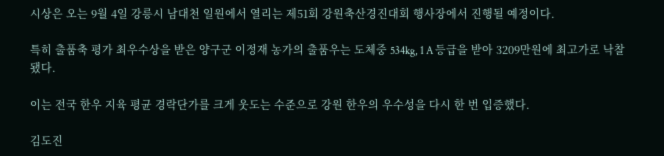시상은 오는 9월 4일 강릉시 남대천 일원에서 열리는 제51회 강원축산경진대회 행사장에서 진행될 예정이다.

특히 출품축 평가 최우수상을 받은 양구군 이정재 농가의 출품우는 도체중 534kg, 1 A 등급을 받아 3209만원에 최고가로 낙찰됐다.

이는 전국 한우 지육 평균 경락단가를 크게 웃도는 수준으로 강원 한우의 우수성을 다시 한 번 입증했다.

김도진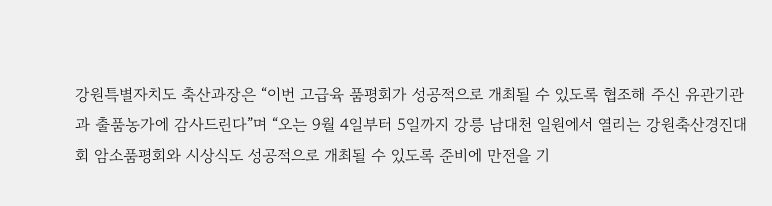강원특별자치도 축산과장은 “이번 고급육 품평회가 성공적으로 개최될 수 있도록 협조해 주신 유관기관과 출품농가에 감사드린다”며 “오는 9월 4일부터 5일까지 강릉 남대천 일원에서 열리는 강원축산경진대회 암소품평회와 시상식도 성공적으로 개최될 수 있도록 준비에 만전을 기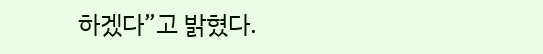하겠다”고 밝혔다.